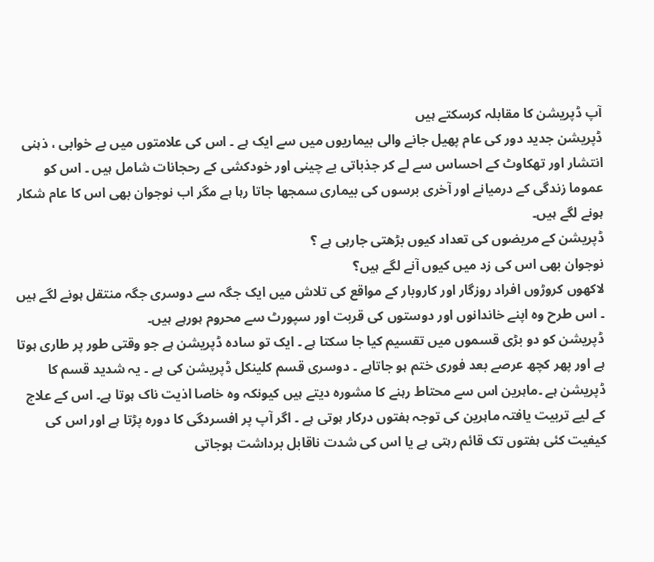آپ ڈپریشن کا مقابلہ کرسکتے ہیں
ڈپریشن جدید دور کی عام پھیل جانے والی بیماریوں میں سے ایک ہے ۔ اس کی علامتوں میں بے خوابی ، ذہنی انتشار اور تھکاوٹ کے احساس سے لے کر جذباتی بے چینی اور خودکشی کے رحجانات شامل ہیں ۔ اس کو عموما زندگی کے درمیانے اور آخری برسوں کی بیماری سمجھا جاتا رہا ہے مگر اب نوجوان بھی اس کا عام شکار ہونے لگے ہیں۔
ڈپریشن کے مریضوں کی تعداد کیوں بڑھتی جارہی ہے ؟
نوجوان بھی اس کی زد میں کیوں آنے لگے ہیں؟
لاکھوں کروڑوں افراد روزگار اور کاروبار کے مواقع کی تلاش میں ایک جگہ سے دوسری جگہ منتقل ہونے لگے ہیں ۔ اس طرح وہ اپنے خاندانوں اور دوستوں کی قربت اور سپورٹ سے محروم ہورہے ہیں۔
ڈپریشن کو دو بڑی قسموں میں تقسیم کیا جا سکتا ہے ۔ ایک تو سادہ ڈپریشن ہے جو وقتی طور پر طاری ہوتا ہے اور پھر کچھ عرصے بعد فوری ختم ہو جاتاہے ۔ دوسری قسم کلینکل ڈپریشن کی ہے ۔ یہ شدید قسم کا ڈپریشن ہے ۔ماہرین اس سے محتاط رہنے کا مشورہ دیتے ہیں کیونکہ وہ خاصا اذیت ناک ہوتا ہے۔ اس کے علاج کے لیے تربیت یافتہ ماہرین کی توجہ ہفتوں درکار ہوتی ہے ۔ اگر آپ پر افسردگی کا دورہ پڑتا ہے اور اس کی کیفیت کئی ہفتوں تک قائم رہتی ہے یا اس کی شدت ناقابل برداشت ہوجاتی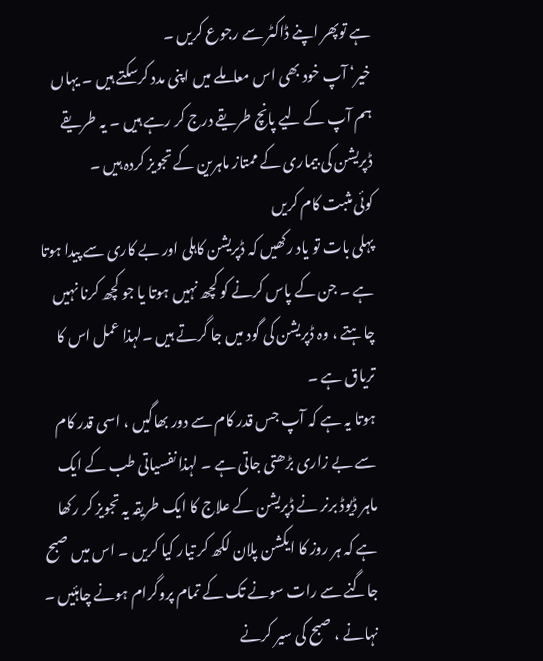ہے توپھر اپنے ڈاکٹر سے رجوع کریں ۔
خیر‘ آپ خود بھی اس معاملے میں اپنی مدد کرسکتے ہیں ۔ یہاں ہم آپ کے لیے پانچ طریقے درج کر رہے ہیں ۔ یہ طریقے ڈپریشن کی بیماری کے ممتاز ماہرین کے تجویز کردہ ہیں ۔
کوئی مثبت کام کریں
پہلی بات تو یاد رکھیں کہ ڈپریشن کاہلی اور بے کاری سے پیدا ہوتا ہے ۔ جن کے پاس کرنے کو کچھ نہیں ہوتا یا جو کچھ کرنا نہیں چاہتے ، وہ ڈپریشن کی گود میں جا گرتے ہیں ۔لہذا عمل اس کا تریاق ہے ۔
ہوتا یہ ہے کہ آپ جس قدر کام سے دور بھاگیں ، اسی قدر کام سے بے زاری بڑھتی جاتی ہے ۔ لہذا نفسیاتی طب کے ایک ماہر ڈیوڈ برنر نے ڈپریشن کے علاج کا ایک طریقہ یہ تجویز کر رکھا ہے کہ ہر روز کا ایکشن پلان لکھ کر تیار کیا کریں ۔ اس میں صبح جاگنے سے رات سونے تک کے تمام پروگرام ہونے چاہئیں ۔
نہانے ، صبح کی سیر کرنے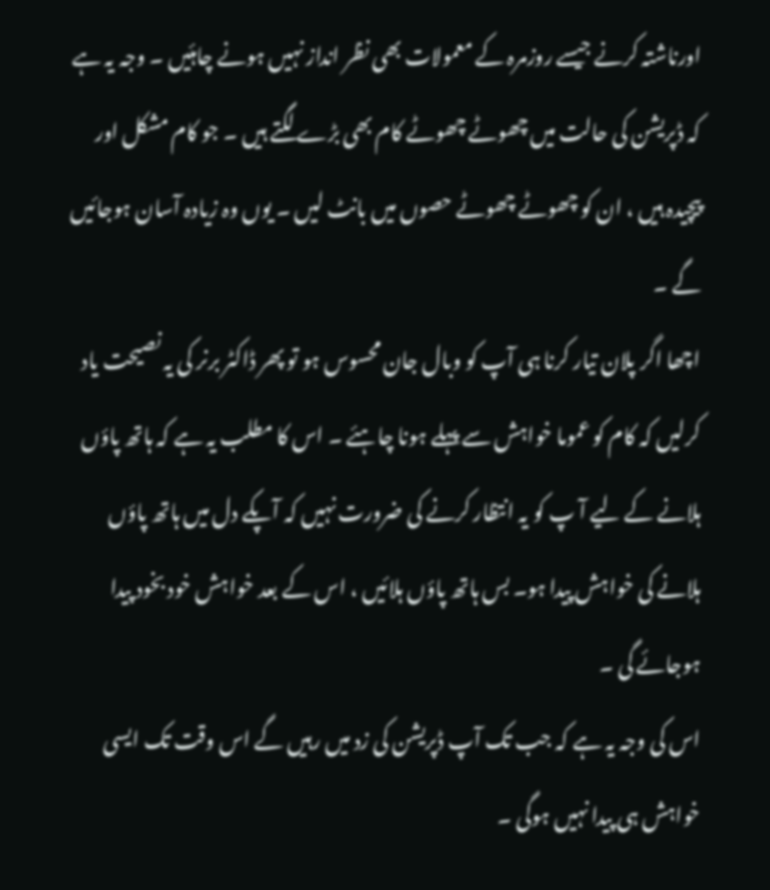اورناشتہ کرنے جیسے روزمرہ کے معمولات بھی نظر انداز نہیں ہونے چاہئیں ۔ وجہ یہ ہے کہ ڈپریشن کی حالت میں چھوٹے چھوٹے کام بھی بڑے لگتے ہیں ۔ جو کام مشکل اور پیچیدہ ہیں ، ان کو چھوٹے چھوٹے حصوں میں بانٹ لیں ۔ یوں وہ زیادہ آسان ہوجائیں گے ۔
اچھا اگر پلان تیار کرنا ہی آپ کو وبال جان محسوس ہو تو پھر ڈاکٹر برنر کی یہ نصیحت یاد کرلیں کہ کام کو عموما خواہش سے پہلے ہونا چاہئے ۔ اس کا مطلب یہ ہے کہ ہاتھ پاؤں ہلانے کے لیے آ پ کو یہ انتظار کرنے کی ضرورت نہیں کہ آپکے دل میں ہاتھ پاؤں ہلانے کی خواہش پیدا ہو۔ بس ہاتھ پاؤں ہلائیں ، اس کے بعد خواہش خود بخود پیدا ہوجائے گی ۔
اس کی وجہ یہ ہے کہ جب تک آپ ڈپریشن کی زد میں رہیں گے اس وقت تک ایسی خواہش ہی پیدا نہیں ہوگی ۔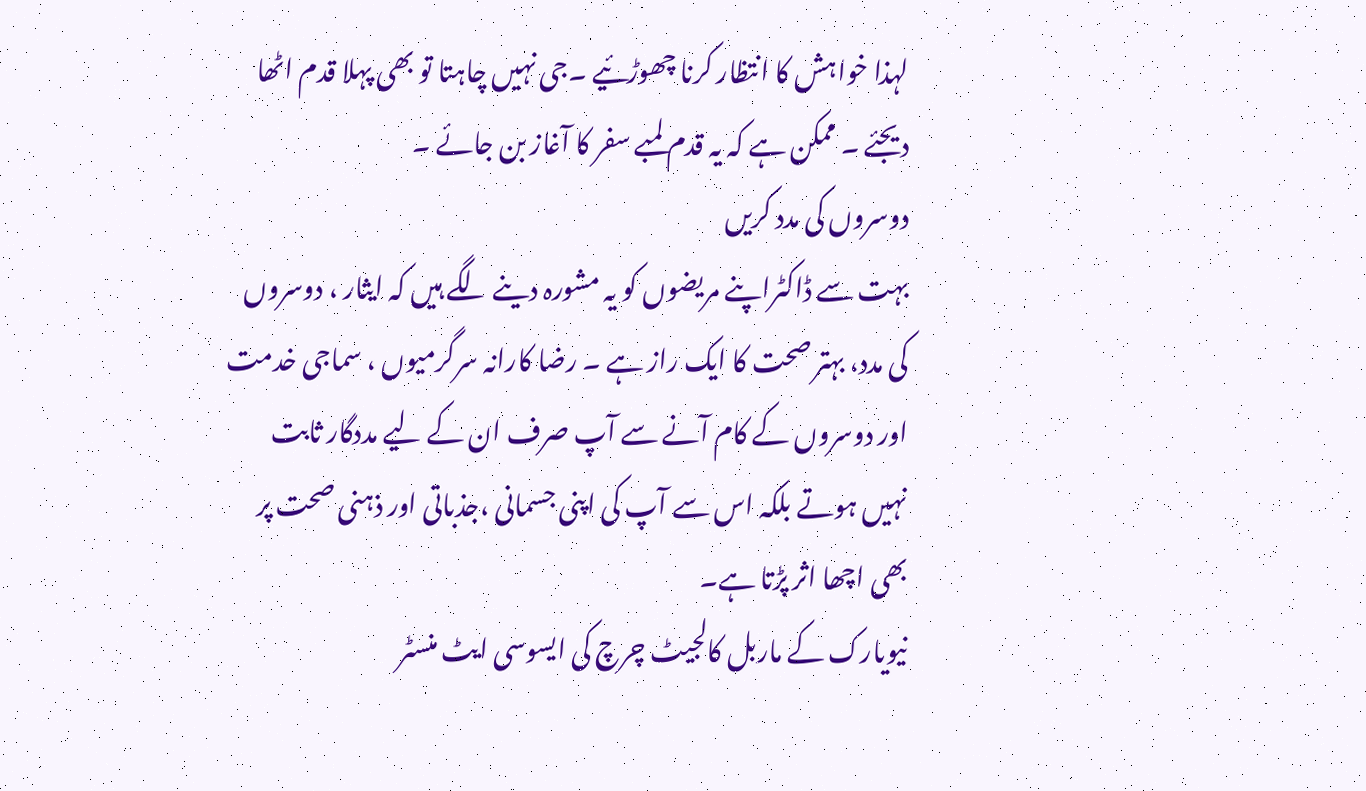لہذا خواہش کا انتظار کرنا چھوڑئیے ۔جی نہیں چاہتا تو بھی پہلا قدم اٹھا دیجئے ۔ ممکن ہے کہ یہ قدم لمبے سفر کا آغاز بن جائے ۔
دوسروں کی مدد کریں
بہت سے ڈاکٹراپنے مریضوں کو یہ مشورہ دینے لگے ہیں کہ ایثار ، دوسروں کی مدد، بہتر صحت کا ایک راز ہے ۔ رضا کارانہ سرگرمیوں ، سماجی خدمت اور دوسروں کے کام آنے سے آپ صرف ان کے لیے مددگار ثابت نہیں ہوتے بلکہ اس سے آپ کی اپنی جسمانی ،جذباتی اور ذہنی صحت پر بھی اچھا اثر پڑتا ہے۔
نیویارک کے ماربل کالجیٹ چرچ کی ایسوسی ایٹ منسٹر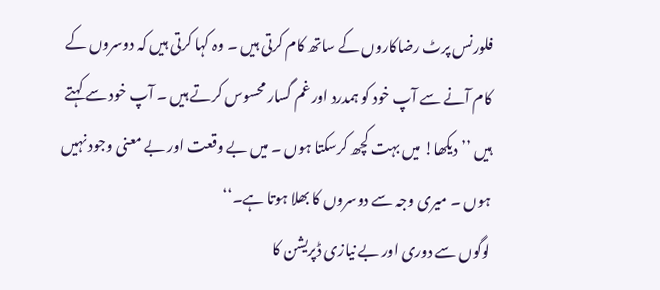فلورنس پرٹ رضاکاروں کے ساتھ کام کرتی ہیں ۔ وہ کہا کرتی ہیں کہ دوسروں کے کام آنے سے آپ خود کو ہمدرد اور غم گسار محسوس کرتے ہیں ۔ آپ خود سے کہتے ہیں ’’ دیکھا! میں بہت کچھ کرسکتا ہوں ۔ میں بے وقعت اور بے معنی وجود نہیں ہوں ۔ میری وجہ سے دوسروں کا بھلا ہوتا ہے۔‘‘
لوگوں سے دوری اور بے نیازی ڈپریشن کا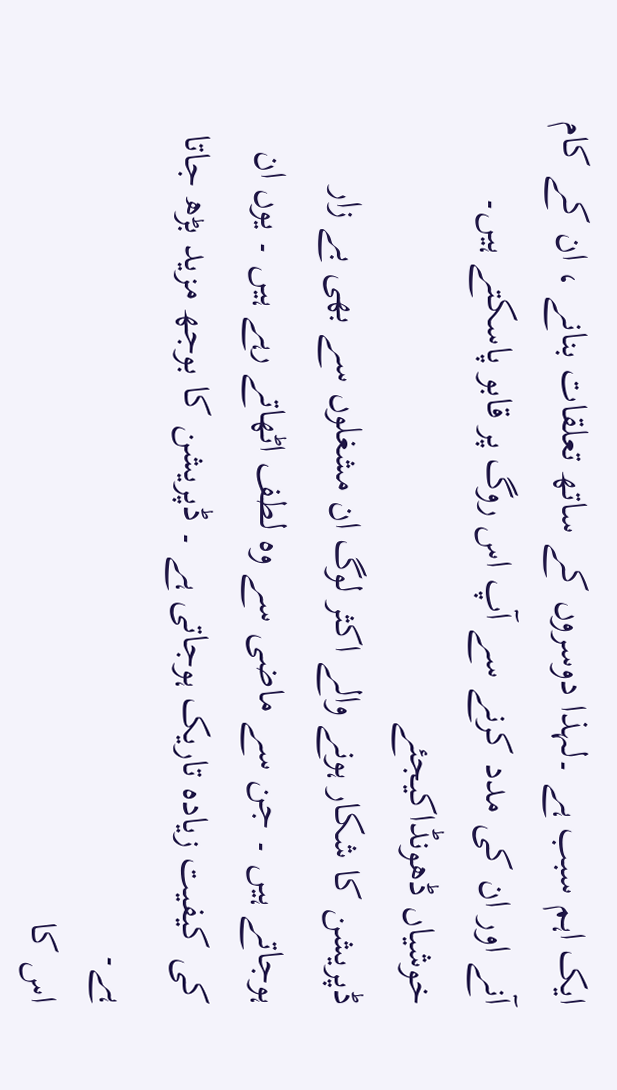ایک اہم سبب ہے ۔لہذا دوسروں کے ساتھ تعلقات بنانے ، ان کے کام آنے اور ان کی مدد کرنے سے آپ اس روگ پر قابو پاسکتے ہیں۔
خوشیاں ڈھونڈاکیجئے
ڈپریشن کا شکار ہونے والے اکثر لوگ ان مشغلوں سے بھی بے زار ہوجاتے ہیں ۔ جن سے ماضی سے وہ لطف اٹھاتے رہے ہیں ۔ یوں ان کی کیفیت زیادہ تاریک ہوجاتی ہے ۔ ڈپریشن کا بوجھ مزید بڑھ جاتا ہے۔
اس کا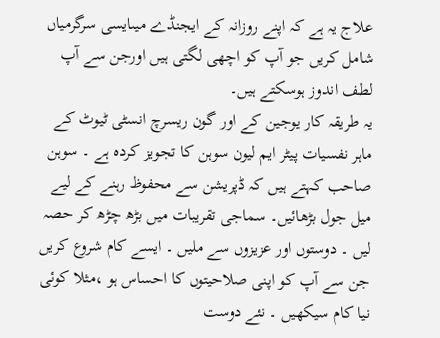علاج یہ ہے کہ اپنے روزانہ کے ایجنڈے میںایسی سرگرمیاں شامل کریں جو آپ کو اچھی لگتی ہیں اورجن سے آپ لطف اندوز ہوسکتے ہیں۔
یہ طریقہ کار یوجین کے اور گون ریسرچ انسٹی ٹیوٹ کے ماہر نفسیات پیٹر ایم لیون سوہن کا تجویز کردہ ہے ۔ سوہن صاحب کہتے ہیں کہ ڈپریشن سے محفوظ رہنے کے لیے میل جول بڑھائیں۔ سماجی تقریبات میں بڑھ چڑھ کر حصہ لیں ۔ دوستوں اور عزیزوں سے ملیں ۔ ایسے کام شروع کریں جن سے آپ کو اپنی صلاحیتوں کا احساس ہو ،مثلا کوئی نیا کام سیکھیں ۔ نئے دوست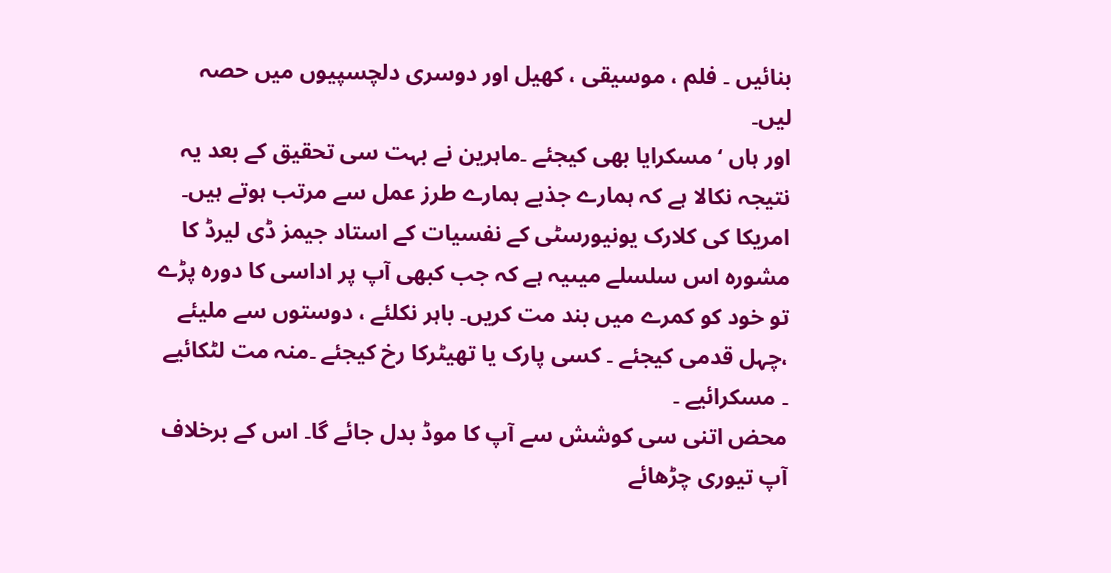بنائیں ۔ فلم ، موسیقی ، کھیل اور دوسری دلچسپیوں میں حصہ لیں۔
اور ہاں ‘ مسکرایا بھی کیجئے ۔ماہرین نے بہت سی تحقیق کے بعد یہ نتیجہ نکالا ہے کہ ہمارے جذبے ہمارے طرز عمل سے مرتب ہوتے ہیں۔
امریکا کی کلارک یونیورسٹی کے نفسیات کے استاد جیمز ڈی لیرڈ کا مشورہ اس سلسلے میںیہ ہے کہ جب کبھی آپ پر اداسی کا دورہ پڑے تو خود کو کمرے میں بند مت کریں۔ باہر نکلئے ، دوستوں سے ملیئے ،چہل قدمی کیجئے ۔ کسی پارک یا تھیٹرکا رخ کیجئے ۔منہ مت لٹکائیے ۔ مسکرائیے ۔
محض اتنی سی کوشش سے آپ کا موڈ بدل جائے گا۔ اس کے برخلاف آپ تیوری چڑھائے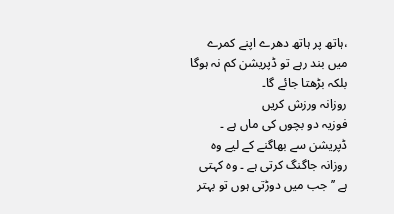،ہاتھ پر ہاتھ دھرے اپنے کمرے میں بند رہے تو ڈپریشن کم نہ ہوگا بلکہ بڑھتا جائے گا۔
روزانہ ورزش کریں
فوزیہ دو بچوں کی ماں ہے ۔ ڈپریشن سے بھاگنے کے لیے وہ روزانہ جاگنگ کرتی ہے ۔ وہ کہتی ہے ’’ جب میں دوڑتی ہوں تو بہتر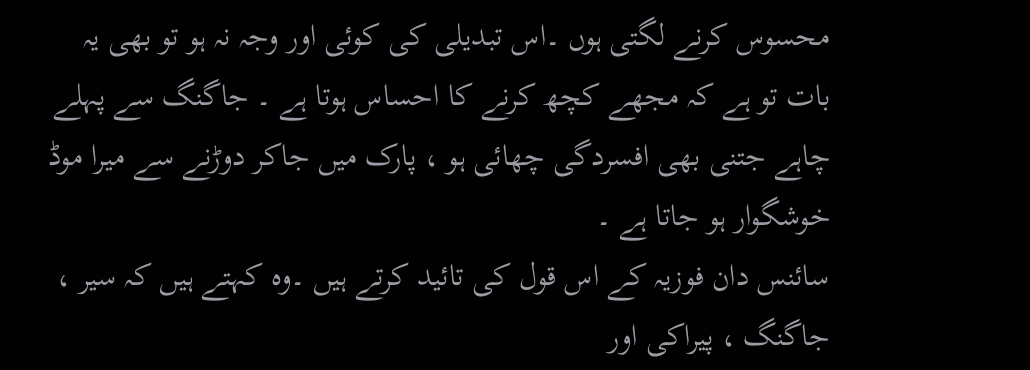محسوس کرنے لگتی ہوں ۔اس تبدیلی کی کوئی اور وجہ نہ ہو تو بھی یہ بات تو ہے کہ مجھے کچھ کرنے کا احساس ہوتا ہے ۔ جاگنگ سے پہلے چاہے جتنی بھی افسردگی چھائی ہو ، پارک میں جاکر دوڑنے سے میرا موڈ خوشگوار ہو جاتا ہے ۔
سائنس دان فوزیہ کے اس قول کی تائید کرتے ہیں ۔وہ کہتے ہیں کہ سیر ، جاگنگ ، پیراکی اور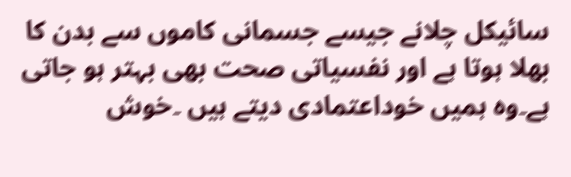سائیکل چلانے جیسے جسمانی کاموں سے بدن کا بھلا ہوتا ہے اور نفسیاتی صحت بھی بہتر ہو جاتی ہے۔وہ ہمیں خوداعتمادی دیتے ہیں ۔خوش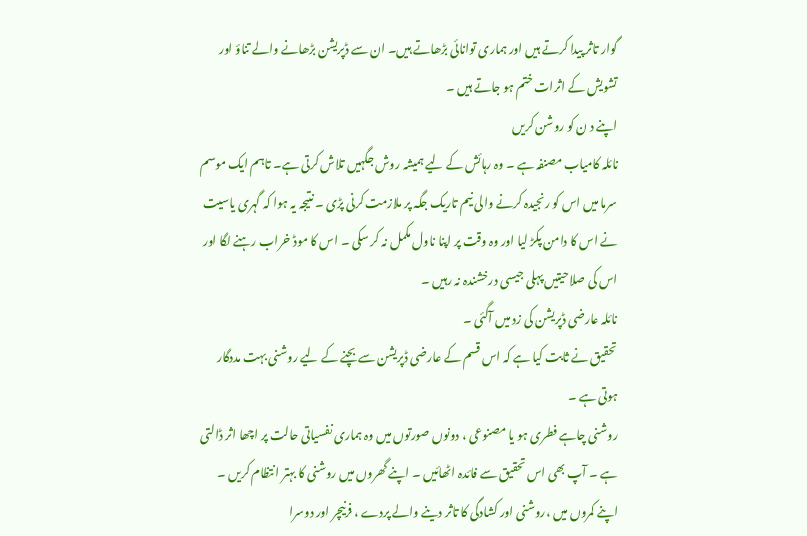گوار تاثر پیدا کرتے ہیں اور ہماری توانائی بڑھاتے ہیں۔ ان سے ڈپریشن بڑھانے والے تناؤ اور تشویش کے اثرات ختم ہو جاتے ہیں ۔
اپنے د ن کو روشن کریں
نائلہ کامیاب مصنفہ ہے ۔ وہ رہائش کے لیے ہمیشہ روش جگہیں تلاش کرتی ہے۔ تاہم ایک موسم سرما میں اس کو رنجیدہ کرنے والی نیم تاریک جگہ پر ملازمت کرنی پڑی ۔ نتیجہ یہ ہوا کہ گہری یاسیت نے اس کا دامن پکڑ لیا اور وہ وقت پر اپنا ناول مکمل نہ کر سکی ۔ اس کا موڈ خراب رہنے لگا اور اس کی صلاحیتیں پہلی جیسی درخشندہ نہ رہیں ۔
نائلہ عارضی ڈپریشن کی زد میں آگئی ۔
تحقیق نے ثابت کیا ہے کہ اس قسم کے عارضی ڈپریشن سے بچنے کے لیے روشنی بہت مددگار ہوتی ہے ۔
روشنی چاہے فطری ہو یا مصنوعی ، دونوں صورتوں میں وہ ہماری نفسیاتی حالت پر اچھا اثر ڈالتی ہے ۔ آپ بھی اس تحقیق سے فائدہ اٹھائیں ۔ اپنے گھروں میں روشنی کا بہتر انتظام کریں ۔ اپنے کمروں میں ،روشنی اور کشادگی کا تاثر دینے والے پردے ، فرنیچر اور دوسرا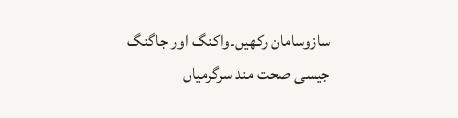سازوسامان رکھیں۔واکنگ اور جاگنگ جیسی صحت مند سرگرمیاں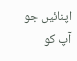اپنائیں جو آپ کو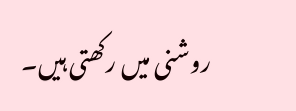روشنی میں رکھتی ہیں۔